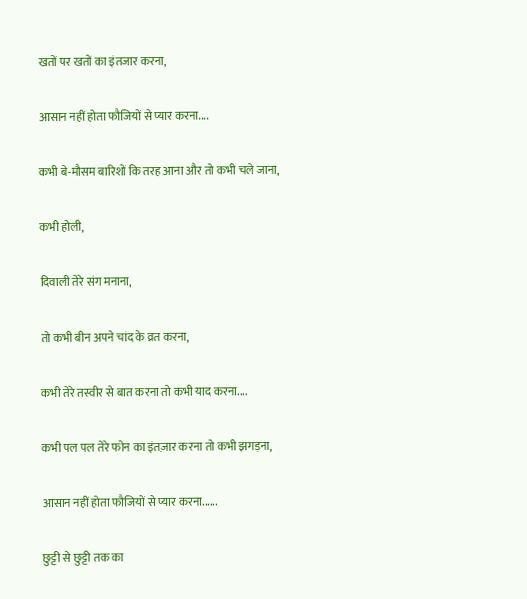खतों पर खतों का इंतजार करना,

आसान नहीं होता फौजियों से प्यार करना....

कभी बे-मौसम बारिशों कि तरह आना और तो कभी चले जाना,

कभी होली,

दिवाली तेरे संग मनाना,

तो कभी बीन अपने चांद के व्रत करना,

कभी तेरे तस्वीर से बात करना तो कभी याद करना....

कभी पल पल तेरे फोन का इंतज़ार करना तो कभी झगड़ना,

आसान नहीं होता फौजियों से प्यार करना......

छुट्टी से छुट्टी तक का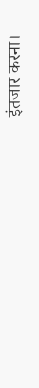इंतजार करना।